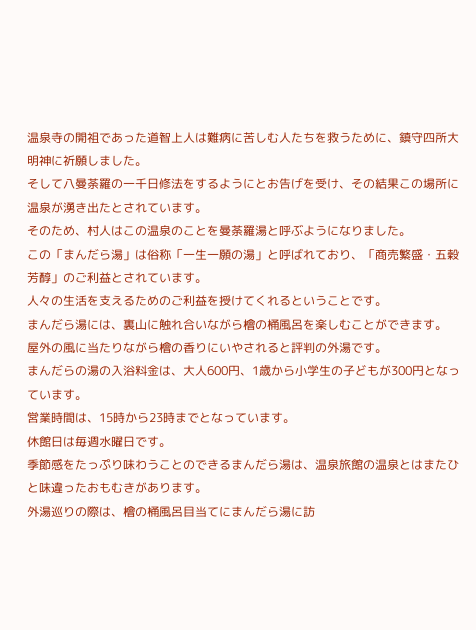温泉寺の開祖であった道智上人は難病に苦しむ人たちを救うために、鎮守四所大明神に祈願しました。
そして八曼荼羅の一千日修法をするようにとお告げを受け、その結果この場所に温泉が湧き出たとされています。
そのため、村人はこの温泉のことを曼荼羅湯と呼ぶようになりました。
この「まんだら湯」は俗称「一生一願の湯」と呼ばれており、「商売繁盛・五穀芳醇」のご利益とされています。
人々の生活を支えるためのご利益を授けてくれるということです。
まんだら湯には、裏山に触れ合いながら檜の桶風呂を楽しむことができます。
屋外の風に当たりながら檜の香りにいやされると評判の外湯です。
まんだらの湯の入浴料金は、大人600円、1歳から小学生の子どもが300円となっています。
営業時間は、15時から23時までとなっています。
休館日は毎週水曜日です。
季節感をたっぷり味わうことのできるまんだら湯は、温泉旅館の温泉とはまたひと味違ったおもむきがあります。
外湯巡りの際は、檜の桶風呂目当てにまんだら湯に訪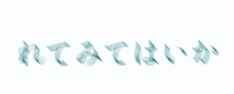れてみてはいか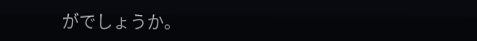がでしょうか。